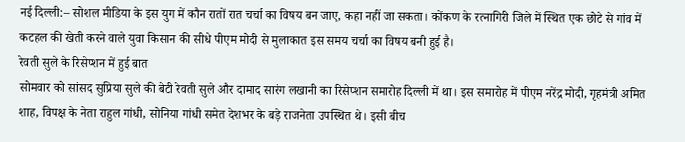नई दिल्ली:– सोशल मीडिया के इस युग में कौन रातों रात चर्चा का विषय बन जाए, कहा नहीं जा सकता। कोंकण के रत्नागिरी जिले में स्थित एक छोटे से गांव में कटहल की खेती करने वाले युवा किसान की सीधे पीएम मोदी से मुलाकात इस समय चर्चा का विषय बनी हुई है।
रेवती सुले के रिसेप्शन में हुई बात
सोमवार को सांसद सुप्रिया सुले की बेटी रेवती सुले और दामाद सारंग लखानी का रिसेप्शन समारोह दिल्ली में था। इस समारोह में पीएम नरेंद्र मोदी, गृहमंत्री अमित शाह, विपक्ष के नेता राहुल गांधी, सोनिया गांधी समेत देशभर के बड़े राजनेता उपस्थित थे। इसी बीच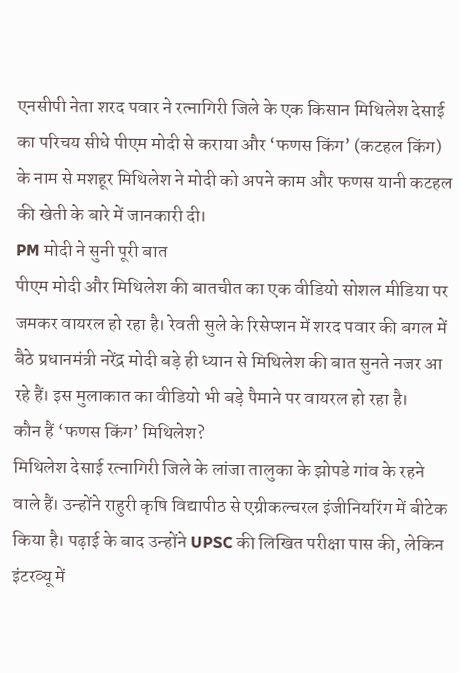एनसीपी नेता शरद पवार ने रत्नागिरी जिले के एक किसान मिथिलेश देसाई का परिचय सीधे पीएम मोदी से कराया और ‘फणस किंग’ (कटहल किंग) के नाम से मशहूर मिथिलेश ने मोदी को अपने काम और फणस यानी कटहल की खेती के बारे में जानकारी दी।
PM मोदी ने सुनी पूरी बात
पीएम मोदी और मिथिलेश की बातचीत का एक वीडियो सोशल मीडिया पर जमकर वायरल हो रहा है। रेवती सुले के रिसेप्शन में शरद पवार की बगल में बैठे प्रधानमंत्री नरेंद्र मोदी बड़े ही ध्यान से मिथिलेश की बात सुनते नजर आ रहे हैं। इस मुलाकात का वीडियो भी बड़े पैमाने पर वायरल हो रहा है।
कौन हैं ‘फणस किंग’ मिथिलेश?
मिथिलेश देसाई रत्नागिरी जिले के लांजा तालुका के झोपडे गांव के रहने वाले हैं। उन्होंने राहुरी कृषि विद्यापीठ से एग्रीकल्चरल इंजीनियरिंग में बीटेक किया है। पढ़ाई के बाद उन्होंने UPSC की लिखित परीक्षा पास की, लेकिन इंटरव्यू में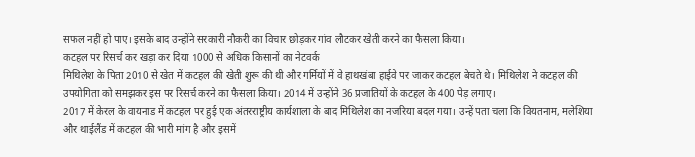सफल नहीं हो पाए। इसके बाद उन्होंने सरकारी नौकरी का विचार छोड़कर गांव लौटकर खेती करने का फैसला किया।
कटहल पर रिसर्च कर खड़ा कर दिया 1000 से अधिक किसानों का नेटवर्क
मिथिलेश के पिता 2010 से खेत में कटहल की खेती शुरू की थी और गर्मियों में वे हाथखंबा हाईवे पर जाकर कटहल बेचते थे। मिथिलेश ने कटहल की उपयोगिता को समझकर इस पर रिसर्च करने का फैसला किया। 2014 में उन्होंने 36 प्रजातियों के कटहल के 400 पेड़ लगाए।
2017 में केरल के वायनाड में कटहल पर हुई एक अंतरराष्ट्रीय कार्यशाला के बाद मिथिलेश का नजरिया बदल गया। उन्हें पता चला कि वियतनाम, मलेशिया और थाईलैंड में कटहल की भारी मांग है और इसमें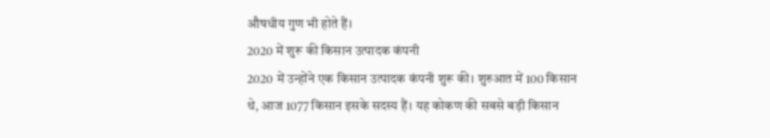औषधीय गुण भी होते हैं।
2020 में शुरू की किसान उत्पादक कंपनी
2020 में उन्होंने एक किसान उत्पादक कंपनी शुरू की। शुरुआत में 100 किसान थे, आज 1077 किसान इसके सदस्य हैं। यह कोकण की सबसे बड़ी किसान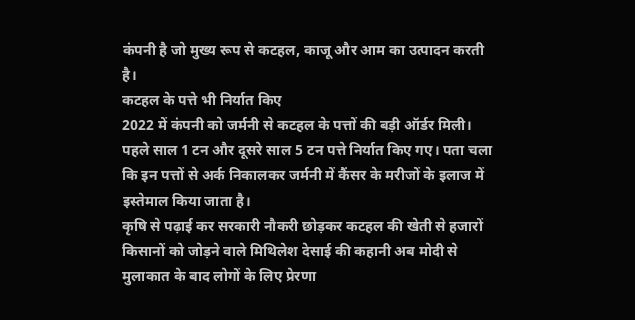कंपनी है जो मुख्य रूप से कटहल, काजू और आम का उत्पादन करती है।
कटहल के पत्ते भी निर्यात किए
2022 में कंपनी को जर्मनी से कटहल के पत्तों की बड़ी ऑर्डर मिली। पहले साल 1 टन और दूसरे साल 5 टन पत्ते निर्यात किए गए। पता चला कि इन पत्तों से अर्क निकालकर जर्मनी में कैंसर के मरीजों के इलाज में इस्तेमाल किया जाता है।
कृषि से पढ़ाई कर सरकारी नौकरी छोड़कर कटहल की खेती से हजारों किसानों को जोड़ने वाले मिथिलेश देसाई की कहानी अब मोदी से मुलाकात के बाद लोगों के लिए प्रेरणा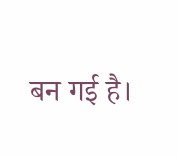बन गई है।